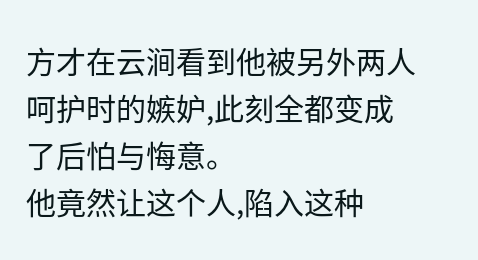方才在云涧看到他被另外两人呵护时的嫉妒,此刻全都变成了后怕与悔意。
他竟然让这个人,陷入这种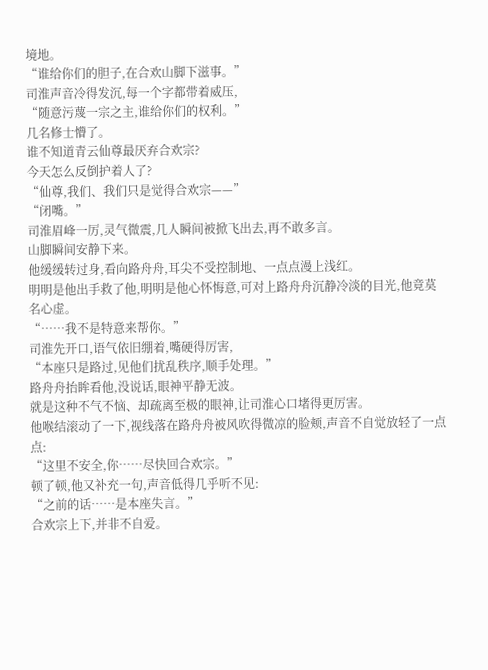境地。
“谁给你们的胆子,在合欢山脚下滋事。”
司淮声音冷得发沉,每一个字都带着威压,
“随意污蔑一宗之主,谁给你们的权利。”
几名修士懵了。
谁不知道青云仙尊最厌弃合欢宗?
今天怎么反倒护着人了?
“仙尊,我们、我们只是觉得合欢宗——”
“闭嘴。”
司淮眉峰一厉,灵气微震,几人瞬间被掀飞出去,再不敢多言。
山脚瞬间安静下来。
他缓缓转过身,看向路舟舟,耳尖不受控制地、一点点漫上浅红。
明明是他出手救了他,明明是他心怀悔意,可对上路舟舟沉静冷淡的目光,他竟莫名心虚。
“……我不是特意来帮你。”
司淮先开口,语气依旧绷着,嘴硬得厉害,
“本座只是路过,见他们扰乱秩序,顺手处理。”
路舟舟抬眸看他,没说话,眼神平静无波。
就是这种不气不恼、却疏离至极的眼神,让司淮心口堵得更厉害。
他喉结滚动了一下,视线落在路舟舟被风吹得微凉的脸颊,声音不自觉放轻了一点点:
“这里不安全,你……尽快回合欢宗。”
顿了顿,他又补充一句,声音低得几乎听不见:
“之前的话……是本座失言。”
合欢宗上下,并非不自爱。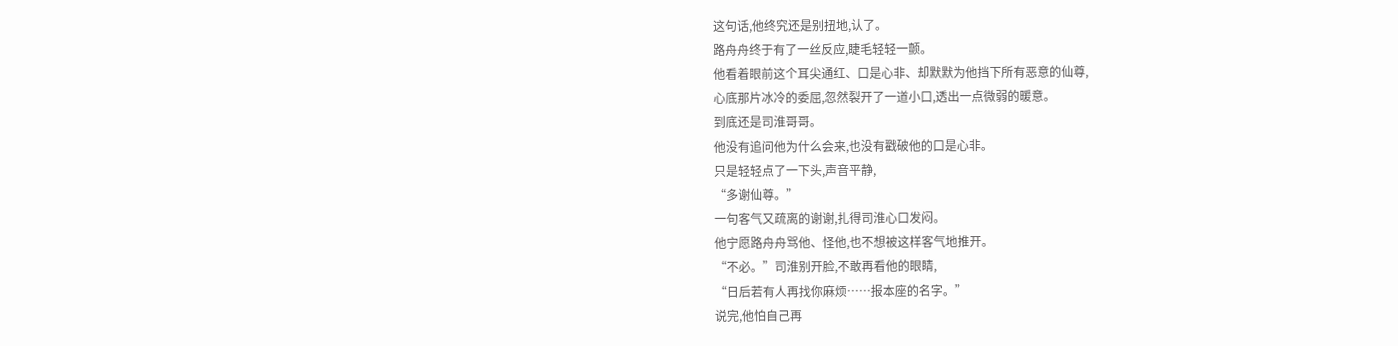这句话,他终究还是别扭地,认了。
路舟舟终于有了一丝反应,睫毛轻轻一颤。
他看着眼前这个耳尖通红、口是心非、却默默为他挡下所有恶意的仙尊,
心底那片冰冷的委屈,忽然裂开了一道小口,透出一点微弱的暖意。
到底还是司淮哥哥。
他没有追问他为什么会来,也没有戳破他的口是心非。
只是轻轻点了一下头,声音平静,
“多谢仙尊。”
一句客气又疏离的谢谢,扎得司淮心口发闷。
他宁愿路舟舟骂他、怪他,也不想被这样客气地推开。
“不必。”司淮别开脸,不敢再看他的眼睛,
“日后若有人再找你麻烦……报本座的名字。”
说完,他怕自己再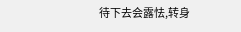待下去会露怯,转身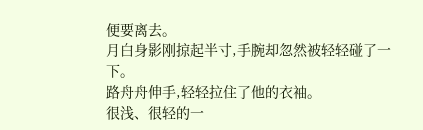便要离去。
月白身影刚掠起半寸,手腕却忽然被轻轻碰了一下。
路舟舟伸手,轻轻拉住了他的衣袖。
很浅、很轻的一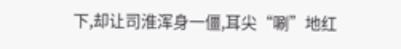下,却让司淮浑身一僵,耳尖“唰”地红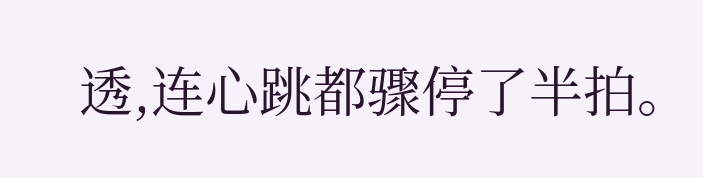透,连心跳都骤停了半拍。